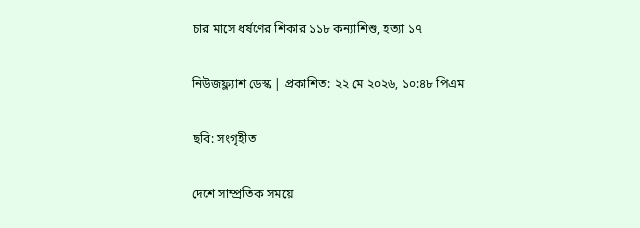চার মাসে ধর্ষণের শিকার ১১৮ কন্যাশিশু, হত্যা ১৭

নিউজফ্ল্যাশ ডেস্ক | প্রকাশিত: ২২ মে ২০২৬, ১০:৪৮ পিএম

ছবি: সংগৃহীত

দেশে সাম্প্রতিক সময়ে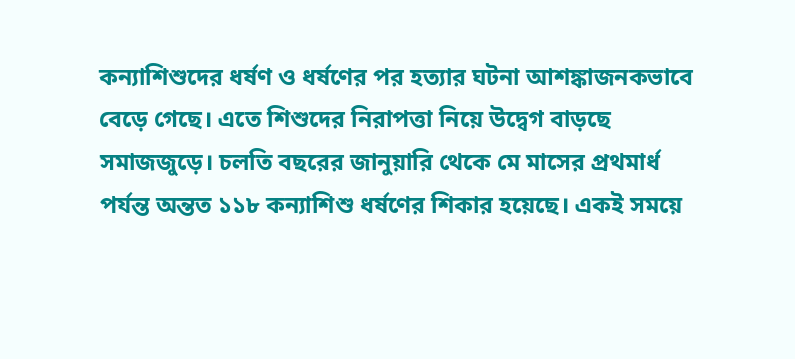কন্যাশিশুদের ধর্ষণ ও ধর্ষণের পর হত্যার ঘটনা আশঙ্কাজনকভাবে বেড়ে গেছে। এতে শিশুদের নিরাপত্তা নিয়ে উদ্বেগ বাড়ছে সমাজজুড়ে। চলতি বছরের জানুয়ারি থেকে মে মাসের প্রথমার্ধ পর্যন্ত অন্তত ১১৮ কন্যাশিশু ধর্ষণের শিকার হয়েছে। একই সময়ে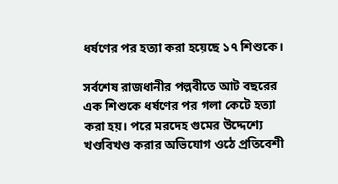ধর্ষণের পর হত্যা করা হয়েছে ১৭ শিশুকে।

সর্বশেষ রাজধানীর পল্লবীতে আট বছরের এক শিশুকে ধর্ষণের পর গলা কেটে হত্যা করা হয়। পরে মরদেহ গুমের উদ্দেশ্যে খণ্ডবিখণ্ড করার অভিযোগ ওঠে প্রতিবেশী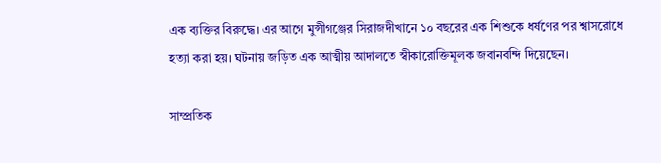এক ব্যক্তির বিরুদ্ধে। এর আগে মুন্সীগঞ্জের সিরাজদীখানে ১০ বছরের এক শিশুকে ধর্ষণের পর শ্বাসরোধে হত্যা করা হয়। ঘটনায় জড়িত এক আত্মীয় আদালতে স্বীকারোক্তিমূলক জবানবন্দি দিয়েছেন।

সাম্প্রতিক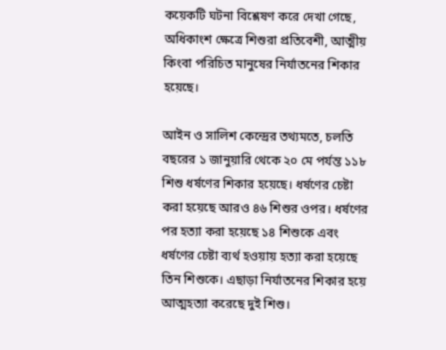কয়েকটি ঘটনা বিশ্লেষণ করে দেখা গেছে, অধিকাংশ ক্ষেত্রে শিশুরা প্রতিবেশী, আত্মীয় কিংবা পরিচিত মানুষের নির্যাতনের শিকার হয়েছে।

আইন ও সালিশ কেন্দ্রের তথ্যমতে, চলতি বছরের ১ জানুয়ারি থেকে ২০ মে পর্যন্ত ১১৮ শিশু ধর্ষণের শিকার হয়েছে। ধর্ষণের চেষ্টা করা হয়েছে আরও ৪৬ শিশুর ওপর। ধর্ষণের পর হত্যা করা হয়েছে ১৪ শিশুকে এবং ধর্ষণের চেষ্টা ব্যর্থ হওয়ায় হত্যা করা হয়েছে তিন শিশুকে। এছাড়া নির্যাতনের শিকার হয়ে আত্মহত্যা করেছে দুই শিশু।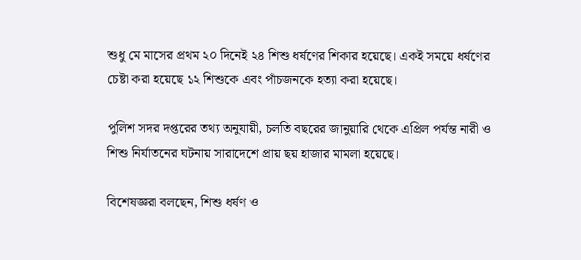শুধু মে মাসের প্রথম ২০ দিনেই ২৪ শিশু ধর্ষণের শিকার হয়েছে। একই সময়ে ধর্ষণের চেষ্টা করা হয়েছে ১২ শিশুকে এবং পাঁচজনকে হত্যা করা হয়েছে।

পুলিশ সদর দপ্তরের তথ্য অনুযায়ী, চলতি বছরের জানুয়ারি থেকে এপ্রিল পর্যন্ত নারী ও শিশু নির্যাতনের ঘটনায় সারাদেশে প্রায় ছয় হাজার মামলা হয়েছে।

বিশেষজ্ঞরা বলছেন, শিশু ধর্ষণ ও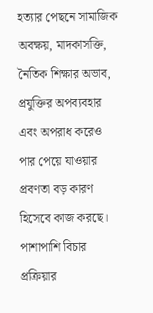হত্যার পেছনে সামাজিক অবক্ষয়, মাদকাসক্তি, নৈতিক শিক্ষার অভাব, প্রযুক্তির অপব্যবহার এবং অপরাধ করেও পার পেয়ে যাওয়ার প্রবণতা বড় কারণ হিসেবে কাজ করছে। পাশাপাশি বিচার প্রক্রিয়ার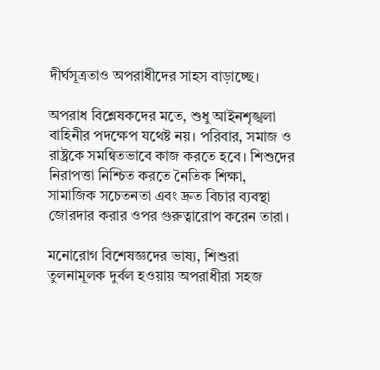দীর্ঘসূত্রতাও অপরাধীদের সাহস বাড়াচ্ছে।

অপরাধ বিশ্লেষকদের মতে, শুধু আইনশৃঙ্খলা বাহিনীর পদক্ষেপ যথেষ্ট নয়। পরিবার, সমাজ ও রাষ্ট্রকে সমন্বিতভাবে কাজ করতে হবে। শিশুদের নিরাপত্তা নিশ্চিত করতে নৈতিক শিক্ষা, সামাজিক সচেতনতা এবং দ্রুত বিচার ব্যবস্থা জোরদার করার ওপর গুরুত্বারোপ করেন তারা।

মনোরোগ বিশেষজ্ঞদের ভাষ্য, শিশুরা তুলনামূলক দুর্বল হওয়ায় অপরাধীরা সহজ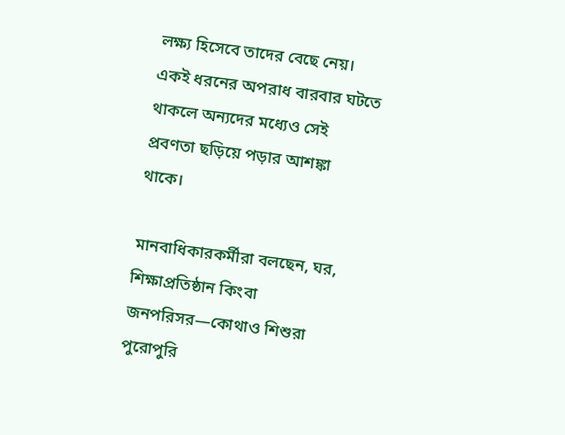লক্ষ্য হিসেবে তাদের বেছে নেয়। একই ধরনের অপরাধ বারবার ঘটতে থাকলে অন্যদের মধ্যেও সেই প্রবণতা ছড়িয়ে পড়ার আশঙ্কা থাকে।

মানবাধিকারকর্মীরা বলছেন, ঘর, শিক্ষাপ্রতিষ্ঠান কিংবা জনপরিসর—কোথাও শিশুরা পুরোপুরি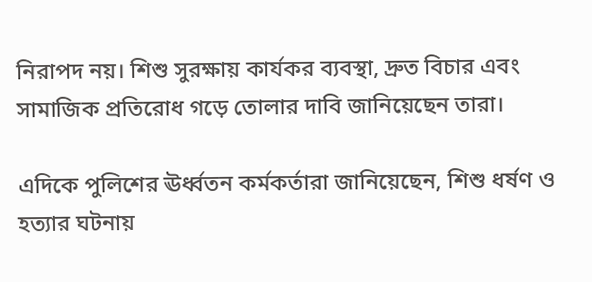নিরাপদ নয়। শিশু সুরক্ষায় কার্যকর ব্যবস্থা, দ্রুত বিচার এবং সামাজিক প্রতিরোধ গড়ে তোলার দাবি জানিয়েছেন তারা।

এদিকে পুলিশের ঊর্ধ্বতন কর্মকর্তারা জানিয়েছেন, শিশু ধর্ষণ ও হত্যার ঘটনায়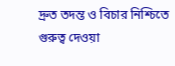দ্রুত তদন্ত ও বিচার নিশ্চিতে গুরুত্ব দেওয়া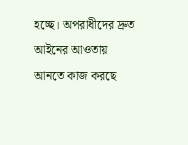হচ্ছে। অপরাধীদের দ্রুত আইনের আওতায় আনতে কাজ করছে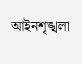আইনশৃঙ্খলা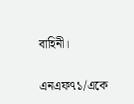বাহিনী।

এনএফ৭১/একে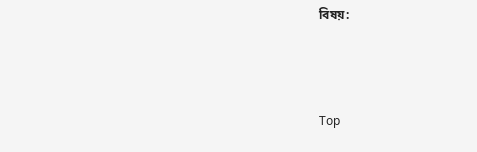বিষয়:



Top